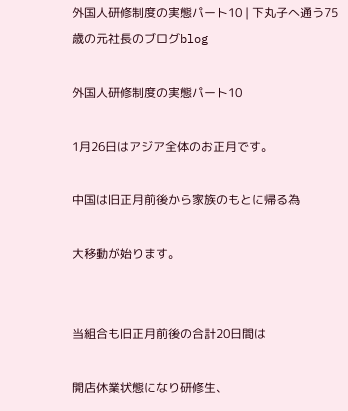外国人研修制度の実態パート10 | 下丸子へ通う75歳の元社長のブログblog

外国人研修制度の実態パート10

1月26日はアジア全体のお正月です。

中国は旧正月前後から家族のもとに帰る為

大移動が始ります。


当組合も旧正月前後の合計20日間は

開店休業状態になり研修生、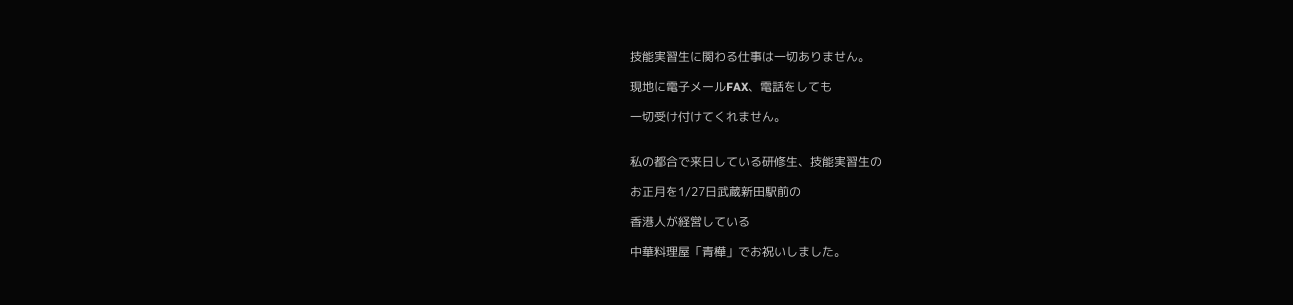技能実習生に関わる仕事は一切ありません。

現地に電子メールFAX、電話をしても

一切受け付けてくれません。


私の都合で来日している研修生、技能実習生の

お正月を1/27日武蔵新田駅前の

香港人が経営している

中華料理屋「青樺」でお祝いしました。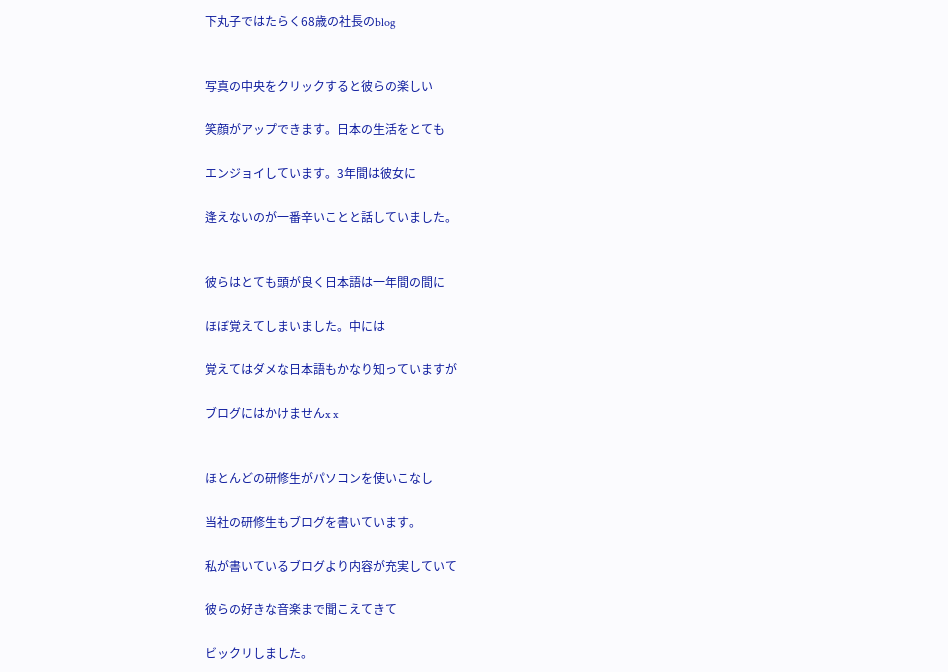下丸子ではたらく68歳の社長のblog


写真の中央をクリックすると彼らの楽しい

笑顔がアップできます。日本の生活をとても

エンジョイしています。3年間は彼女に

逢えないのが一番辛いことと話していました。


彼らはとても頭が良く日本語は一年間の間に

ほぼ覚えてしまいました。中には

覚えてはダメな日本語もかなり知っていますが

ブログにはかけませんx x


ほとんどの研修生がパソコンを使いこなし

当社の研修生もブログを書いています。

私が書いているブログより内容が充実していて

彼らの好きな音楽まで聞こえてきて

ビックリしました。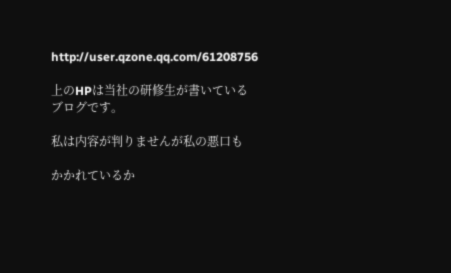http://user.qzone.qq.com/61208756

上のHPは当社の研修生が書いているブログです。

私は内容が判りませんが私の悪口も

かかれているか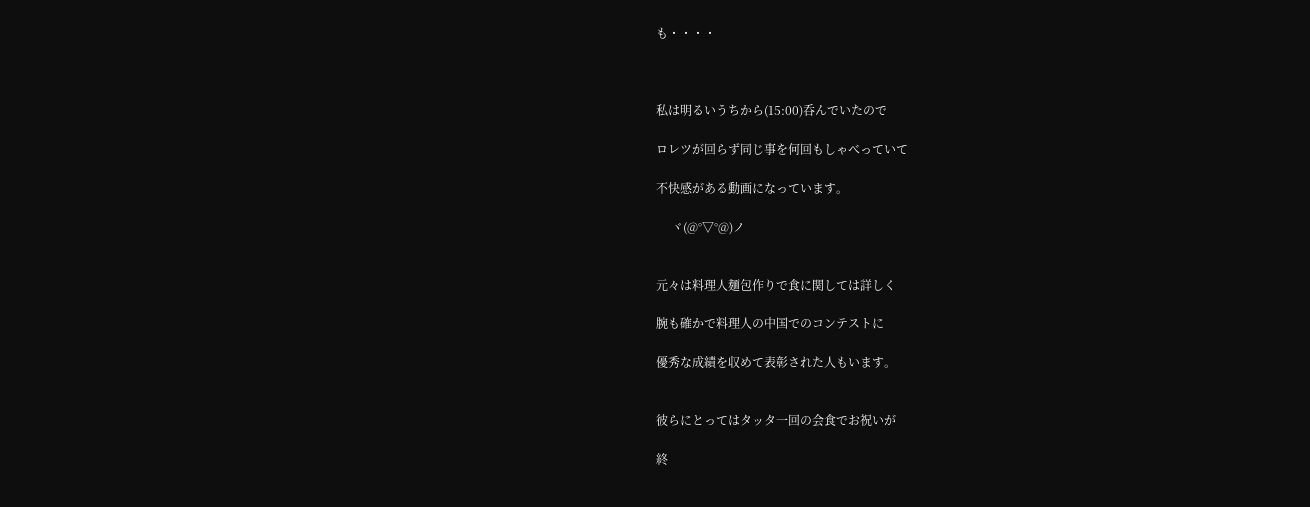も・・・・



私は明るいうちから(15:00)呑んでいたので

ロレツが回らず同じ事を何回もしゃべっていて

不快感がある動画になっています。

     ヾ(@°▽°@)ノ


元々は料理人麺包作りで食に関しては詳しく

腕も確かで料理人の中国でのコンテストに

優秀な成績を収めて表彰された人もいます。


彼らにとってはタッタ一回の会食でお祝いが

終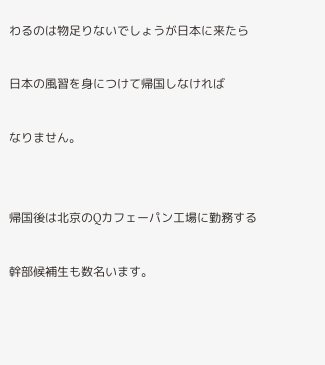わるのは物足りないでしょうが日本に来たら

日本の風習を身につけて帰国しなければ

なりません。


帰国後は北京のQカフェーパン工場に勤務する

幹部候補生も数名います。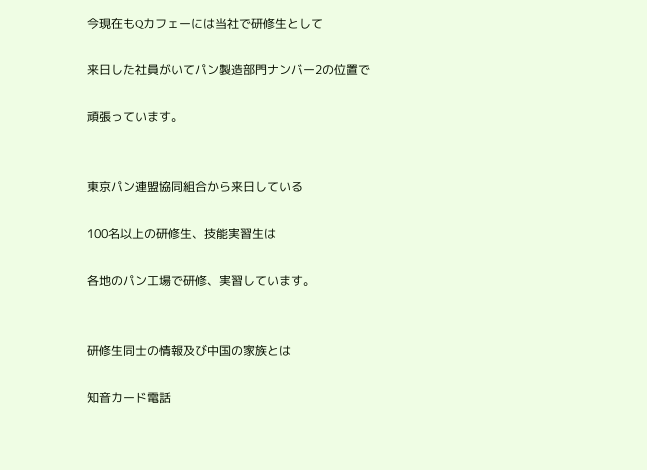今現在もQカフェーには当社で研修生として

来日した社員がいてパン製造部門ナンバー2の位置で

頑張っています。


東京パン連盟協同組合から来日している

100名以上の研修生、技能実習生は

各地のパン工場で研修、実習しています。


研修生同士の情報及び中国の家族とは

知音カード電話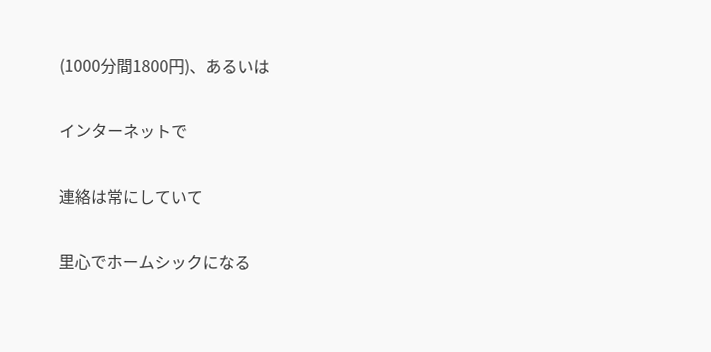(1000分間1800円)、あるいは

インターネットで

連絡は常にしていて

里心でホームシックになる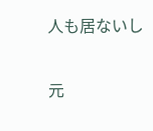人も居ないし

元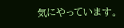気にやっています。